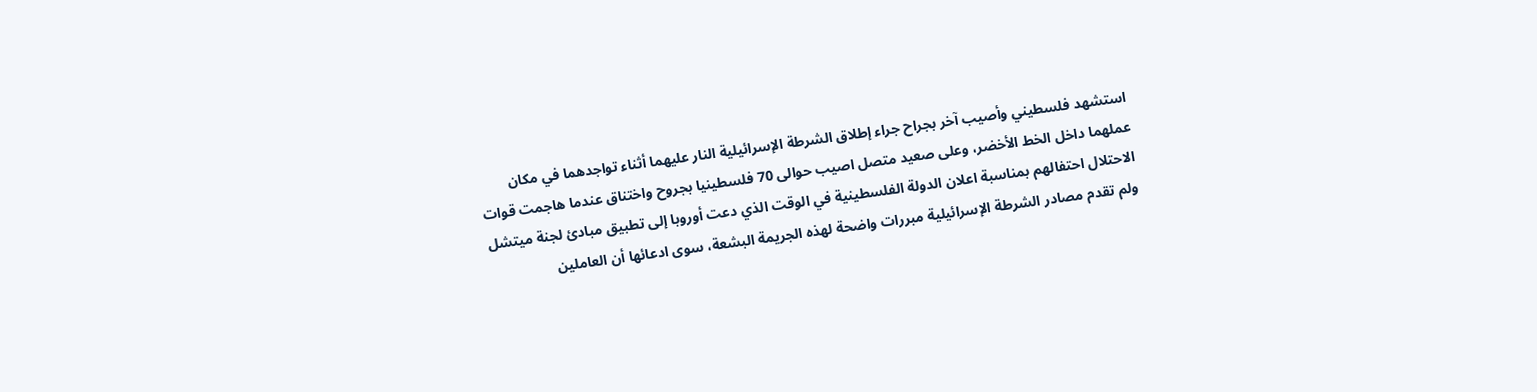استشهد فلسطيني وأصيب آخر بجراح جراء إطلاق الشرطة الإسرائيلية النار عليهما أثناء تواجدهما في مكان عملهما داخل الخط الأخضر، وعلى صعيد متصل اصيب حوالى 70 فلسطينيا بجروح واختناق عندما هاجمت قوات الاحتلال احتفالهم بمناسبة اعلان الدولة الفلسطينية في الوقت الذي دعت أوروبا إلى تطبيق مبادئ لجنة ميتشل
ولم تقدم مصادر الشرطة الإسرائيلية مبررات واضحة لهذه الجريمة البشعة، سوى ادعائها أن العاملين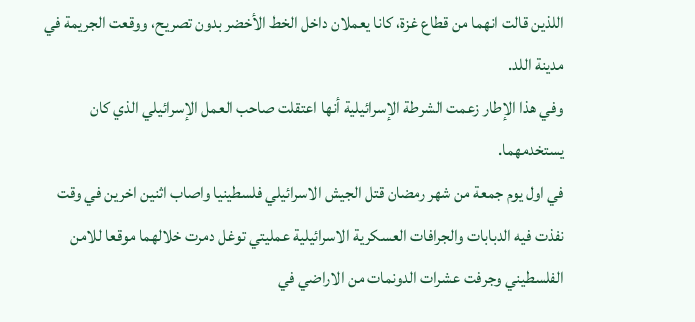اللذين قالت انهما من قطاع غزة، كانا يعملان داخل الخط الأخضر بدون تصريح، ووقعت الجريمة في مدينة اللد.
وفي هذا الإطار زعمت الشرطة الإسرائيلية أنها اعتقلت صاحب العمل الإسرائيلي الذي كان يستخدمهما.
في اول يوم جمعة من شهر رمضان قتل الجيش الاسرائيلي فلسطينيا واصاب اثنين اخرين في وقت نفذت فيه الدبابات والجرافات العسكرية الاسرائيلية عمليتي توغل دمرت خلالهما موقعا للامن الفلسطيني وجرفت عشرات الدونمات من الاراضي في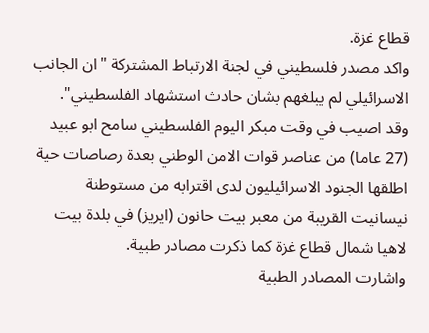قطاع غزة.
واكد مصدر فلسطيني في لجنة الارتباط المشتركة "ان الجانب الاسرائيلي لم يبلغهم بشان حادث استشهاد الفلسطيني".
وقد اصيب في وقت مبكر اليوم الفلسطيني سامح ابو عبيد (27 عاما) من عناصر قوات الامن الوطني بعدة رصاصات حية اطلقها الجنود الاسرائيليون لدى اقترابه من مستوطنة نيسانيت القريبة من معبر بيت حانون (ايريز) في بلدة بيت لاهيا شمال قطاع غزة كما ذكرت مصادر طبية.
واشارت المصادر الطبية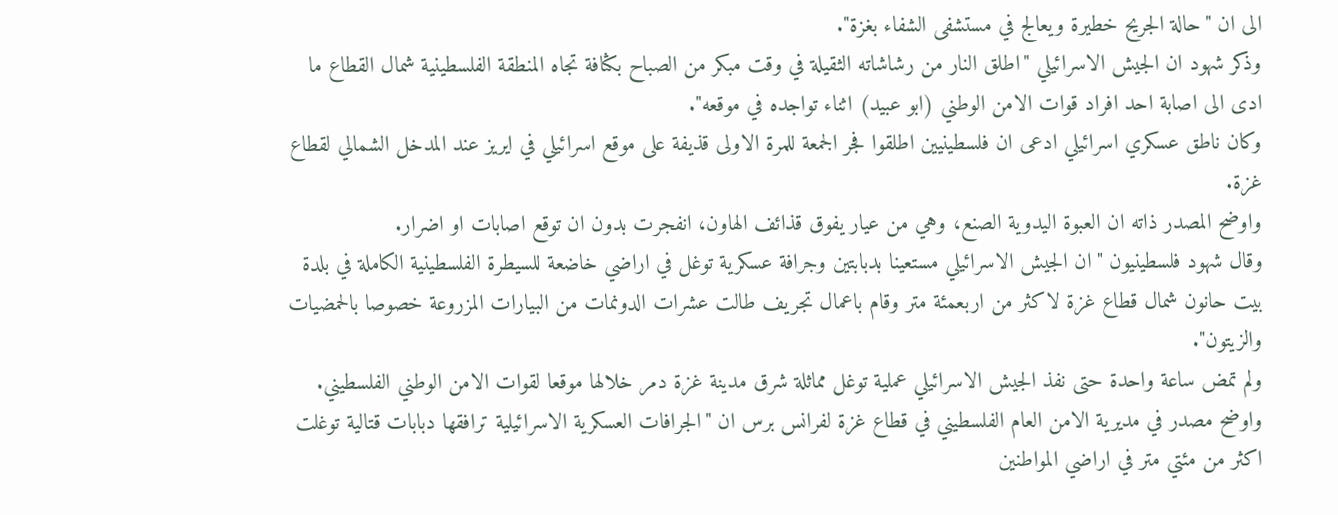الى ان "حالة الجريح خطيرة ويعالج في مستشفى الشفاء بغزة".
وذكر شهود ان الجيش الاسرائيلي "اطلق النار من رشاشاته الثقيلة في وقت مبكر من الصباح بكثافة تجاه المنطقة الفلسطينية شمال القطاع ما ادى الى اصابة احد افراد قوات الامن الوطني (ابو عبيد) اثناء تواجده في موقعه".
وكان ناطق عسكري اسرائيلي ادعى ان فلسطينيين اطلقوا فجر الجمعة للمرة الاولى قذيفة على موقع اسرائيلي في ايريز عند المدخل الشمالي لقطاع غزة.
واوضح المصدر ذاته ان العبوة اليدوية الصنع، وهي من عيار يفوق قذائف الهاون، انفجرت بدون ان توقع اصابات او اضرار.
وقال شهود فلسطينيون "ان الجيش الاسرائيلي مستعينا بدبابتين وجرافة عسكرية توغل في اراضي خاضعة للسيطرة الفلسطينية الكاملة في بلدة بيت حانون شمال قطاع غزة لاكثر من اربعمئة متر وقام باعمال تجريف طالت عشرات الدونمات من البيارات المزروعة خصوصا بالحمضيات والزيتون".
ولم تمض ساعة واحدة حتى نفذ الجيش الاسرائيلي عملية توغل مماثلة شرق مدينة غزة دمر خلالها موقعا لقوات الامن الوطني الفلسطيني.
واوضح مصدر في مديرية الامن العام الفلسطيني في قطاع غزة لفرانس برس ان "الجرافات العسكرية الاسرائيلية ترافقها دبابات قتالية توغلت اكثر من مئتي متر في اراضي المواطنين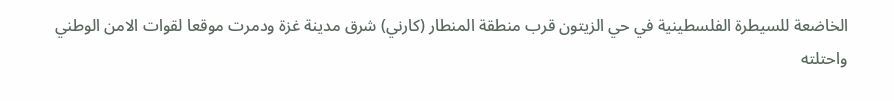الخاضعة للسيطرة الفلسطينية في حي الزيتون قرب منطقة المنطار (كارني) شرق مدينة غزة ودمرت موقعا لقوات الامن الوطني واحتلته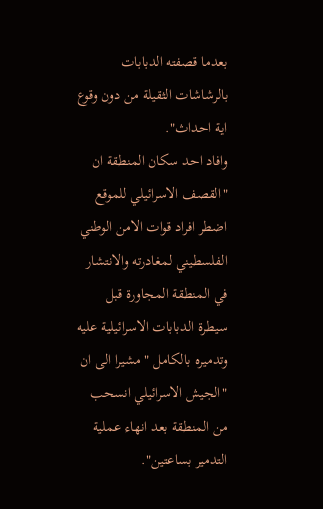بعدما قصفته الدبابات بالرشاشات الثقيلة من دون وقوع اية احداث".
وافاد احد سكان المنطقة ان "القصف الاسرائيلي للموقع اضطر افراد قوات الامن الوطني الفلسطيني لمغادرته والانتشار في المنطقة المجاورة قبل سيطرة الدبابات الاسرائيلية عليه وتدميره بالكامل " مشيرا الى ان "الجيش الاسرائيلي انسحب من المنطقة بعد انهاء عملية التدمير بساعتين".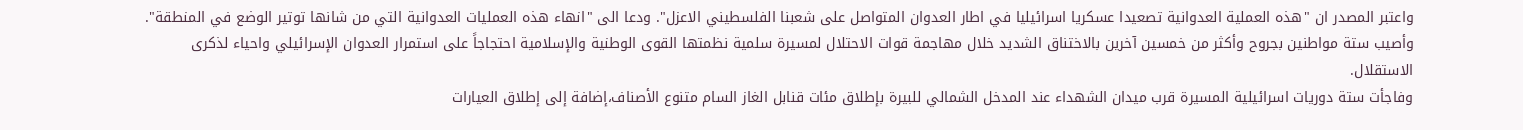واعتبر المصدر ان "هذه العملية العدوانية تصعيدا عسكريا اسرائيليا في اطار العدوان المتواصل على شعبنا الفلسطيني الاعزل". ودعا الى "انهاء هذه العمليات العدوانية التي من شانها توتير الوضع في المنطقة".
وأصيب ستة مواطنين بجروح وأكثر من خمسين آخرين بالاختناق الشديد خلال مهاجمة قوات الاحتلال لمسيرة سلمية نظمتها القوى الوطنية والإسلامية احتجاجاً على استمرار العدوان الإسرائيلي واحياء لذكرى الاستقلال.
وفاجأت ستة دوريات اسرائيلية المسيرة قرب ميدان الشهداء عند المدخل الشمالي للبيرة بإطلاق مئات قنابل الغاز السام متنوع الأصناف،إضافة إلى إطلاق العيارات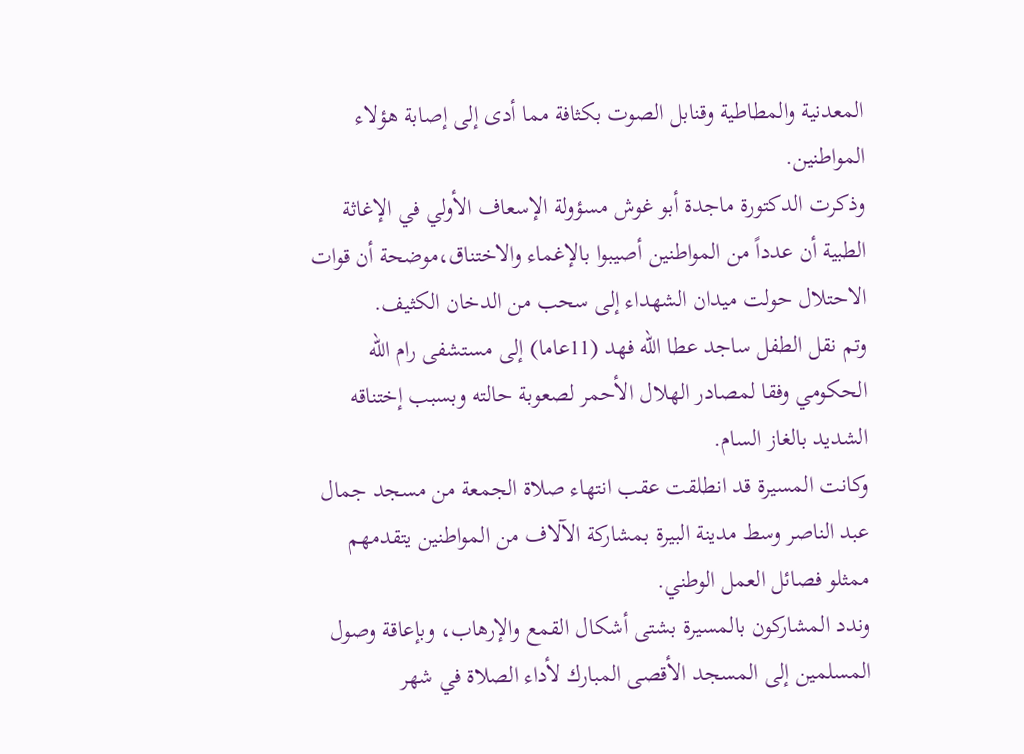المعدنية والمطاطية وقنابل الصوت بكثافة مما أدى إلى إصابة هؤلاء المواطنين.
وذكرت الدكتورة ماجدة أبو غوش مسؤولة الإسعاف الأولي في الإغاثة الطبية أن عدداً من المواطنين أصيبوا بالإغماء والاختناق،موضحة أن قوات الاحتلال حولت ميدان الشهداء إلى سحب من الدخان الكثيف.
وتم نقل الطفل ساجد عطا الله فهد (11عاما) إلى مستشفى رام الله الحكومي وفقا لمصادر الهلال الأحمر لصعوبة حالته وبسبب إختناقه الشديد بالغاز السام.
وكانت المسيرة قد انطلقت عقب انتهاء صلاة الجمعة من مسجد جمال عبد الناصر وسط مدينة البيرة بمشاركة الآلاف من المواطنين يتقدمهم ممثلو فصائل العمل الوطني.
وندد المشاركون بالمسيرة بشتى أشكال القمع والإرهاب، وبإعاقة وصول المسلمين إلى المسجد الأقصى المبارك لأداء الصلاة في شهر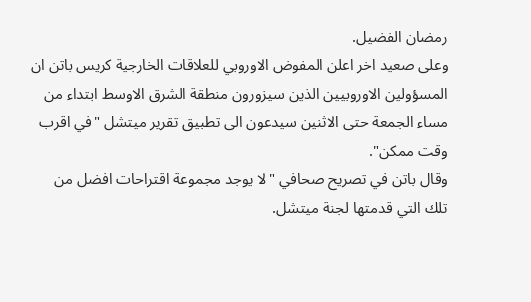رمضان الفضيل.
وعلى صعيد اخر اعلن المفوض الاوروبي للعلاقات الخارجية كريس باتن ان المسؤولين الاوروبيين الذين سيزورون منطقة الشرق الاوسط ابتداء من مساء الجمعة حتى الاثنين سيدعون الى تطبيق تقرير ميتشل "في اقرب وقت ممكن".
وقال باتن في تصريح صحافي "لا يوجد مجموعة اقتراحات افضل من تلك التي قدمتها لجنة ميتشل.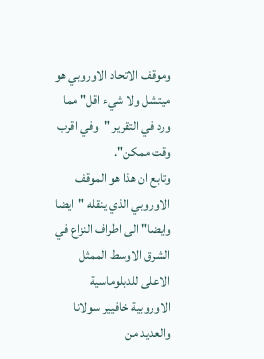وموقف الاتحاد الاوروبي هو ميتشل ولا شيء اقل" مما ورد في التقرير "وفي اقرب وقت ممكن".
وتابع ان هذا هو الموقف الاوروبي الذي ينقله "ايضا وايضا" الى اطراف النزاع في الشرق الاوسط الممثل الاعلى للدبلوماسية الاوروبية خافيير سولانا والعديد من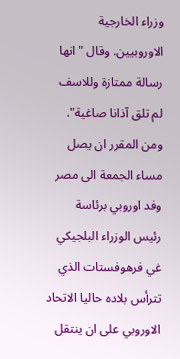وزراء الخارجية الاوروبيين. وقال "انها رسالة ممتازة وللاسف لم تلق آذانا صاغية".
ومن المقرر ان يصل مساء الجمعة الى مصر وفد اوروبي برئاسة رئيس الوزراء البلجيكي غي فرهوفستات الذي تترأس بلاده حاليا الاتحاد الاوروبي على ان ينتقل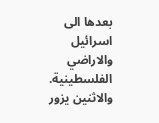بعدها الى اسرائيل والاراضي الفلسطينية. والاثنين يزور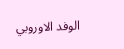الوفد الاوروبي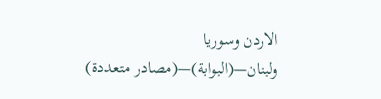الاردن وسوريا ولبنان—(البوابة)—(مصادر متعددة)